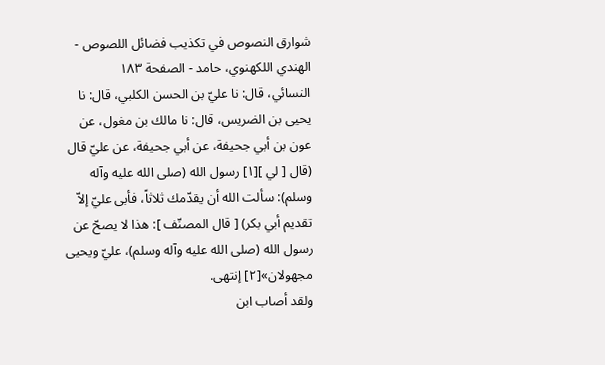شوارق النصوص في تكذيب فضائل اللصوص - الهندي اللكهنوي، حامد - الصفحة ١٨٣
النسائي، قال: نا عليّ بن الحسن الكلبي، قال: نا يحيى بن الضريس، قال: نا مالك بن مغول، عن عون بن أبي جحيفة، عن أبي جحيفة، عن عليّ قال (قال [ لي ][١] رسول الله (صلى الله عليه وآله وسلم): سألت الله أن يقدّمك ثلاثاً، فأبى عليّ إلاّ تقديم أبي بكر) [ قال المصنّف ]: هذا لا يصحّ عن رسول الله (صلى الله عليه وآله وسلم)، عليّ ويحيى مجهولان»[٢] إنتهى.
ولقد أصاب ابن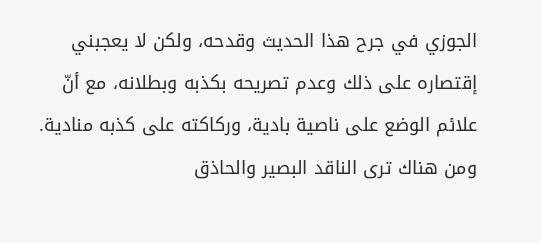الجوزي في جرح هذا الحديث وقدحه، ولكن لا يعجبني إقتصاره على ذلك وعدم تصريحه بكذبه وبطلانه، مع أنّ علائم الوضع على ناصية بادية، وركاكته على كذبه منادية.
ومن هناك ترى الناقد البصير والحاذق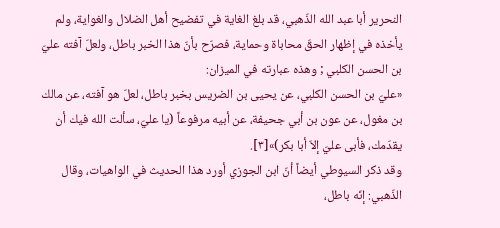النحرير أبا عبد الله الذّهبي، قد بلغ الغاية في تفضيح أهل الضلال والغواية، ولم يأخذه في إظهار الحقّ محاباة وحماية، فصرّح بأنّ هذا الخبر باطل، ولعلّ آفته عليّ بن الحسن الكلبي ; وهذه عبارته في الميزان:
«عليّ بن الحسن الكلبي، عن يحيى بن الضريس بخبر باطل، لعلّ هو آفته، عن مالك بن مغول، عن عون بن أبي جحيفة، عن أبيه مرفوعاً (يا عليّ، سألت الله فيك أن يقدّمك، فأبى عليّ إلاّ أبا بكر)»[٣].
وقد ذكر السيوطي أيضاً أنّ ابن الجوزي أورد هذا الحديث في الواهيات، وقال الذّهبي: إنّه باطل،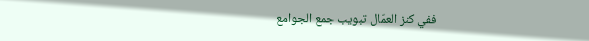ففي كنز العمّال تبويب جمع الجوامع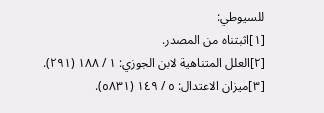للسيوطي:
[١]اثبتناه من المصدر.
[٢]العلل المتناهية لابن الجوزي: ١ / ١٨٨ (٢٩١).
[٣]ميزان الاعتدال: ٥ / ١٤٩ (٥٨٣١).